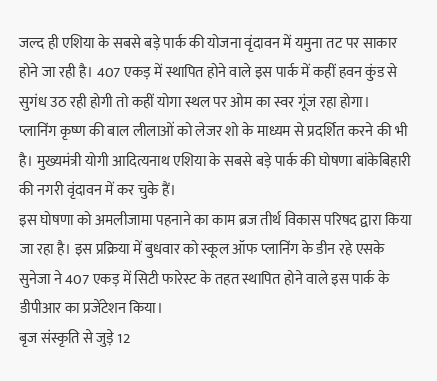जल्द ही एशिया के सबसे बड़े पार्क की योजना वृंदावन में यमुना तट पर साकार होने जा रही है। 407 एकड़ में स्थापित होने वाले इस पार्क में कहीं हवन कुंड से सुगंध उठ रही होगी तो कहीं योगा स्थल पर ओम का स्वर गूंज रहा होगा।
प्लानिंग कृष्ण की बाल लीलाओं को लेजर शो के माध्यम से प्रदर्शित करने की भी है। मुख्यमंत्री योगी आदित्यनाथ एशिया के सबसे बड़े पार्क की घोषणा बांकेबिहारी की नगरी वृंदावन में कर चुके हैं।
इस घोषणा को अमलीजामा पहनाने का काम ब्रज तीर्थ विकास परिषद द्वारा किया जा रहा है। इस प्रक्रिया में बुधवार को स्कूल ऑफ प्लानिंग के डीन रहे एसके सुनेजा ने 407 एकड़ में सिटी फारेस्ट के तहत स्थापित होने वाले इस पार्क के डीपीआर का प्रजेंटेशन किया।
बृज संस्कृति से जुड़े 12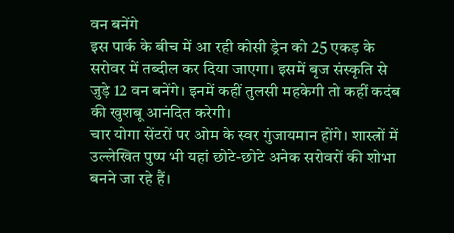वन बनेंगे
इस पार्क के बीच में आ रही कोसी ड्रेन को 25 एकड़ के सरोवर में तब्दील कर दिया जाएगा। इसमें बृज संस्कृति से जुड़े 12 वन बनेंगे। इनमें कहीं तुलसी महकेगी तो कहीं कदंब की खुशबू आनंदित करेगी।
चार योगा सेंटरों पर ओम के स्वर गुंजायमान होंगे। शास्त्रों में उल्लेखित पुष्प भी यहां छोटे-छोटे अनेक सरोवरों की शोभा बनने जा रहे हैं।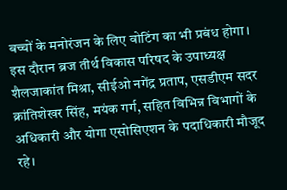बच्चों के मनोरंजन के लिए वोटिंग का भी प्रबंध होगा।
इस दौरान ब्रज तीर्थ विकास परिषद के उपाध्यक्ष शैलजाकांत मिश्रा, सीईओ नगेंद्र प्रताप, एसडीएम सदर क्रांतिशेखर सिंह, मयंक गर्ग, सहित विभिन्न विभागों के अधिकारी और योगा एसोसिएशन के पदाधिकारी मौजूद रहे।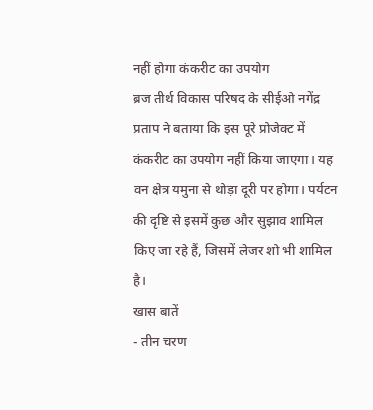नहीं होगा कंकरीट का उपयोग
ब्रज तीर्थ विकास परिषद के सीईओ नगेंद्र प्रताप ने बताया कि इस पूरे प्रोजेक्ट में कंकरीट का उपयोग नहीं किया जाएगा। यह वन क्षेत्र यमुना से थोड़ा दूरी पर होगा। पर्यटन की दृष्टि से इसमें कुछ और सुझाव शामिल किए जा रहे हैं, जिसमें लेजर शो भी शामिल है।
खास बातें
- तीन चरण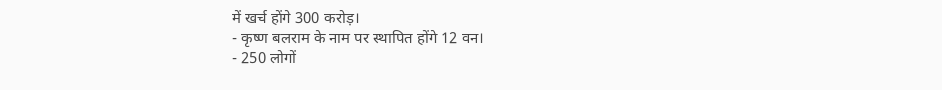में खर्च होंगे 300 करोड़।
- कृष्ण बलराम के नाम पर स्थापित होंगे 12 वन।
- 250 लोगों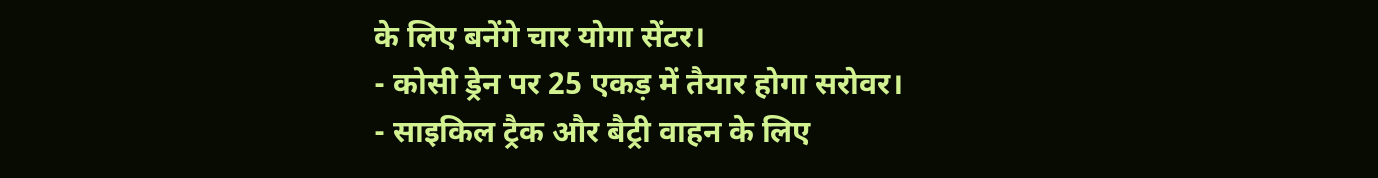के लिए बनेंगे चार योगा सेंटर।
- कोसी ड्रेन पर 25 एकड़ में तैयार होगा सरोवर।
- साइकिल ट्रैक और बैट्री वाहन के लिए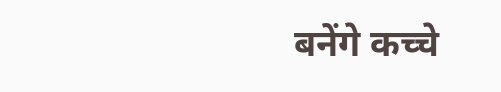बनेंगे कच्चे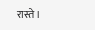रास्ते।